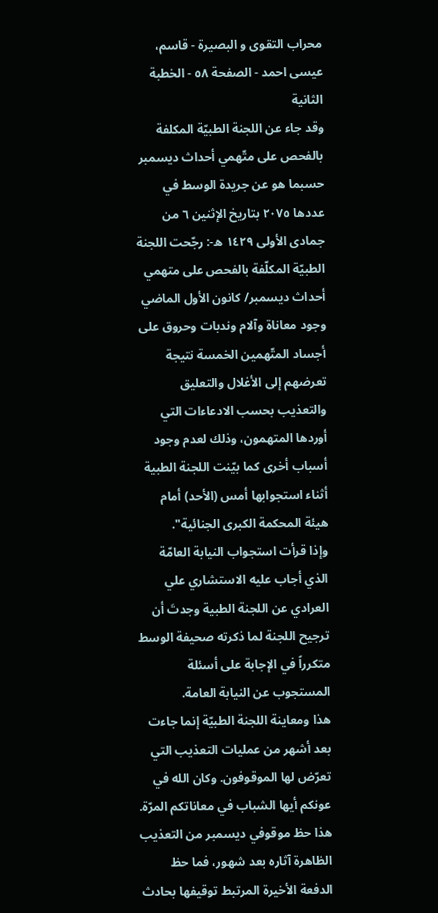محراب التقوى و البصيرة - قاسم، عيسى احمد - الصفحة ٥٨ - الخطبة الثانية
وقد جاء عن اللجنة الطبيّة المكلفة بالفحص على متّهمي أحداث ديسمبر حسبما هو عن جريدة الوسط في عددها ٢٠٧٥ بتاريخ الإثنين ٦ من جمادى الأولى ١٤٢٩ ه-: رجّحت اللجنة الطبيّة المكلّفة بالفحص على متهمي أحداث ديسمبر/ كانون الأول الماضي وجود معاناة وآلام وندبات وحروق على أجساد المتّهمين الخمسة نتيجة تعرضهم إلى الأغلال والتعليق والتعذيب بحسب الادعاءات التي أوردها المتهمون، وذلك لعدم وجود أسباب أخرى كما بيّنت اللجنة الطبية أثناء استجوابها أمس (الأحد) أمام هيئة المحكمة الكبرى الجنائية".
وإذا قرأت استجواب النيابة العامّة الذي أجاب عليه الاستشاري علي العرادي عن اللجنة الطبية وجدتَ أن ترجيح اللجنة لما ذكرته صحيفة الوسط متكرراً في الإجابة على أسئلة المستجوب عن النيابة العامة.
هذا ومعاينة اللجنة الطبيّة إنما جاءت بعد أشهر من عمليات التعذيب التي تعرّض لها الموقوفون. وكان الله في عونكم أيها الشباب في معاناتكم المرّة.
هذا حظ موقوفي ديسمبر من التعذيب الظاهرة آثاره بعد شهور، فما حظ الدفعة الأخيرة المرتبط توقيفها بحادث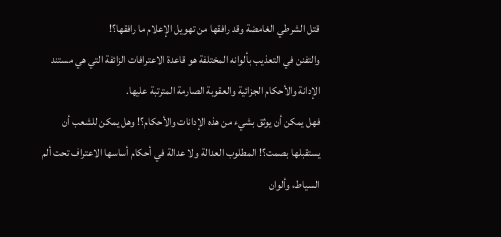قتل الشرطي الغامضة وقد رافقها من تهويل الإعلام ما رافقها؟!
والتفنن في التعذيب بألوانه المختلفة هو قاعدة الاعترافات الزائفة التي هي مستند الإدانة والأحكام الجزائية والعقوبة الصارمة المترتبة عليها.
فهل يمكن أن يوثق بشيء من هذه الإدانات والأحكام؟! وهل يمكن للشعب أن يستقبلها بصمت؟! المطلوب العدالة ولا عدالة في أحكام أساسها الاعتراف تحت ألم السياط، وألوان